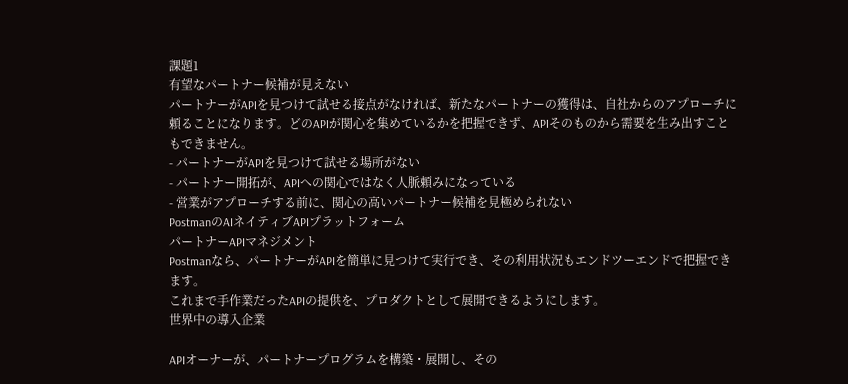課題1
有望なパートナー候補が見えない
パートナーがAPIを見つけて試せる接点がなければ、新たなパートナーの獲得は、自社からのアプローチに頼ることになります。どのAPIが関心を集めているかを把握できず、APIそのものから需要を生み出すこともできません。
- パートナーがAPIを見つけて試せる場所がない
- パートナー開拓が、APIへの関心ではなく人脈頼みになっている
- 営業がアプローチする前に、関心の高いパートナー候補を見極められない
PostmanのAIネイティブAPIプラットフォーム
パートナーAPIマネジメント
Postmanなら、パートナーがAPIを簡単に見つけて実行でき、その利用状況もエンドツーエンドで把握できます。
これまで手作業だったAPIの提供を、プロダクトとして展開できるようにします。
世界中の導入企業

APIオーナーが、パートナープログラムを構築・展開し、その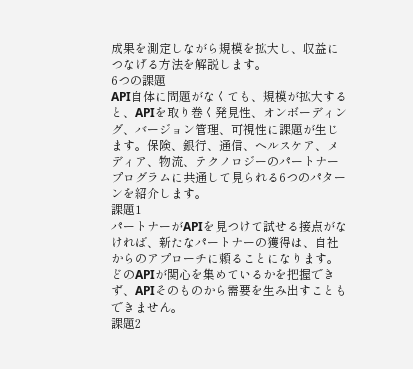成果を測定しながら規模を拡大し、収益につなげる方法を解説します。
6つの課題
API自体に問題がなくても、規模が拡大すると、APIを取り巻く発見性、オンボーディング、バージョン管理、可視性に課題が生じます。保険、銀行、通信、ヘルスケア、メディア、物流、テクノロジーのパートナープログラムに共通して見られる6つのパターンを紹介します。
課題1
パートナーがAPIを見つけて試せる接点がなければ、新たなパートナーの獲得は、自社からのアプローチに頼ることになります。どのAPIが関心を集めているかを把握できず、APIそのものから需要を生み出すこともできません。
課題2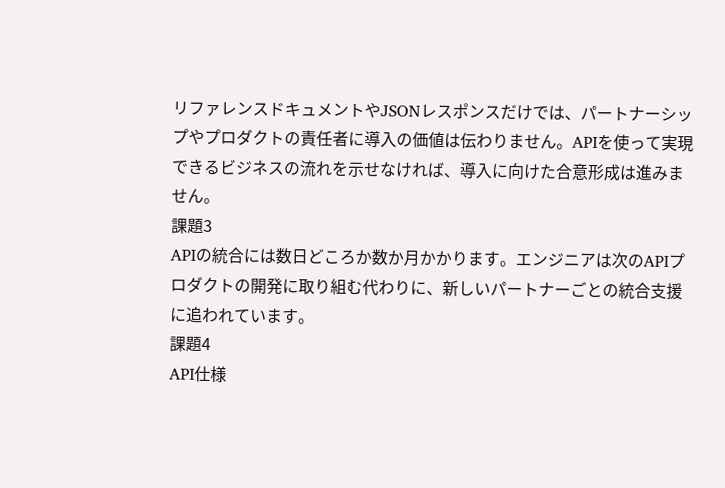リファレンスドキュメントやJSONレスポンスだけでは、パートナーシップやプロダクトの責任者に導入の価値は伝わりません。APIを使って実現できるビジネスの流れを示せなければ、導入に向けた合意形成は進みません。
課題3
APIの統合には数日どころか数か月かかります。エンジニアは次のAPIプロダクトの開発に取り組む代わりに、新しいパートナーごとの統合支援に追われています。
課題4
API仕様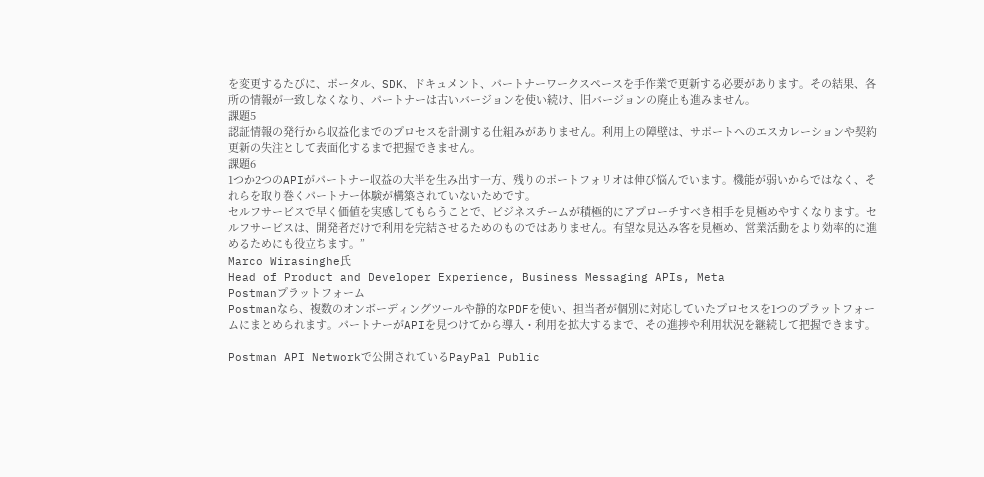を変更するたびに、ポータル、SDK、ドキュメント、パートナーワークスペースを手作業で更新する必要があります。その結果、各所の情報が一致しなくなり、パートナーは古いバージョンを使い続け、旧バージョンの廃止も進みません。
課題5
認証情報の発行から収益化までのプロセスを計測する仕組みがありません。利用上の障壁は、サポートへのエスカレーションや契約更新の失注として表面化するまで把握できません。
課題6
1つか2つのAPIがパートナー収益の大半を生み出す一方、残りのポートフォリオは伸び悩んでいます。機能が弱いからではなく、それらを取り巻くパートナー体験が構築されていないためです。
セルフサービスで早く価値を実感してもらうことで、ビジネスチームが積極的にアプローチすべき相手を見極めやすくなります。セルフサービスは、開発者だけで利用を完結させるためのものではありません。有望な見込み客を見極め、営業活動をより効率的に進めるためにも役立ちます。”
Marco Wirasinghe氏
Head of Product and Developer Experience, Business Messaging APIs, Meta
Postmanプラットフォーム
Postmanなら、複数のオンボーディングツールや静的なPDFを使い、担当者が個別に対応していたプロセスを1つのプラットフォームにまとめられます。パートナーがAPIを見つけてから導入・利用を拡大するまで、その進捗や利用状況を継続して把握できます。

Postman API Networkで公開されているPayPal Public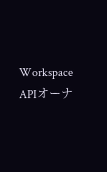Workspace
APIオーナ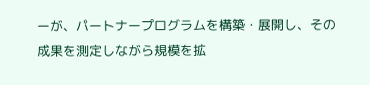ーが、パートナープログラムを構築・展開し、その成果を測定しながら規模を拡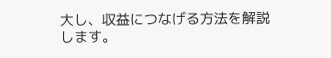大し、収益につなげる方法を解説します。